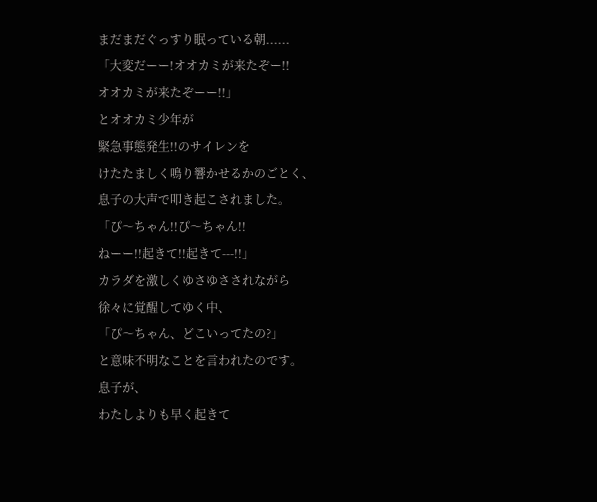まだまだぐっすり眠っている朝......
「大変だーー!オオカミが来たぞー!!
オオカミが来たぞーー!!」
とオオカミ少年が
緊急事態発生!!のサイレンを
けたたましく鳴り響かせるかのごとく、
息子の大声で叩き起こされました。
「ぴ〜ちゃん!!ぴ〜ちゃん!!
ねーー!!起きて!!起きて---!!」
カラダを激しくゆさゆさされながら
徐々に覚醒してゆく中、
「ぴ〜ちゃん、どこいってたの?」
と意味不明なことを言われたのです。
息子が、
わたしよりも早く起きて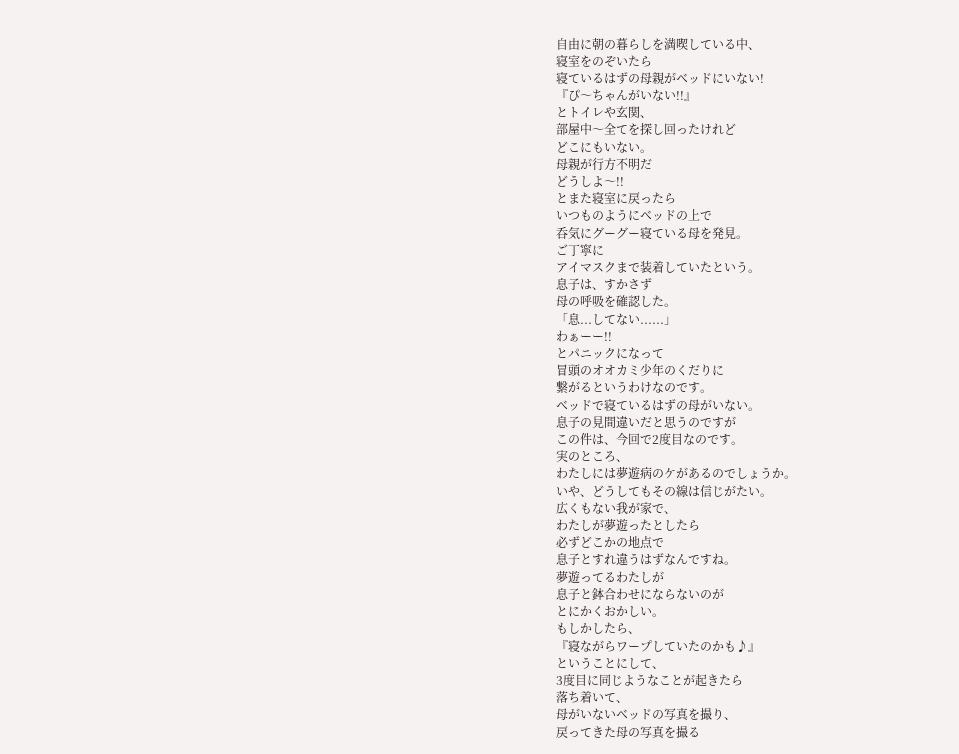自由に朝の暮らしを満喫している中、
寝室をのぞいたら
寝ているはずの母親がベッドにいない!
『ぴ〜ちゃんがいない!!』
とトイレや玄関、
部屋中〜全てを探し回ったけれど
どこにもいない。
母親が行方不明だ
どうしよ〜!!
とまた寝室に戻ったら
いつものようにベッドの上で
呑気にグーグー寝ている母を発見。
ご丁寧に
アイマスクまで装着していたという。
息子は、すかさず
母の呼吸を確認した。
「息...してない......」
わぁーー!!
とパニックになって
冒頭のオオカミ少年のくだりに
繋がるというわけなのです。
ベッドで寝ているはずの母がいない。
息子の見間違いだと思うのですが
この件は、今回で2度目なのです。
実のところ、
わたしには夢遊病のケがあるのでしょうか。
いや、どうしてもその線は信じがたい。
広くもない我が家で、
わたしが夢遊ったとしたら
必ずどこかの地点で
息子とすれ違うはずなんですね。
夢遊ってるわたしが
息子と鉢合わせにならないのが
とにかくおかしい。
もしかしたら、
『寝ながらワープしていたのかも♪』
ということにして、
3度目に同じようなことが起きたら
落ち着いて、
母がいないベッドの写真を撮り、
戻ってきた母の写真を撮る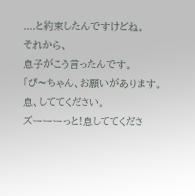....と約束したんですけどね。
それから、
息子がこう言ったんです。
「ぴ〜ちゃん、お願いがあります。
息、しててください。
ズーーーっと!息しててくださ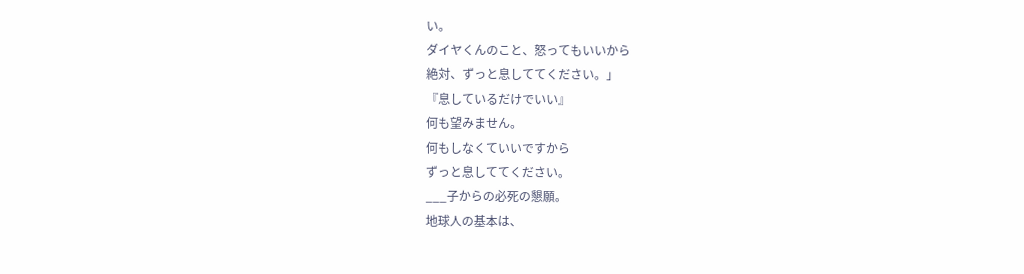い。
ダイヤくんのこと、怒ってもいいから
絶対、ずっと息しててください。」
『息しているだけでいい』
何も望みません。
何もしなくていいですから
ずっと息しててください。
___子からの必死の懇願。
地球人の基本は、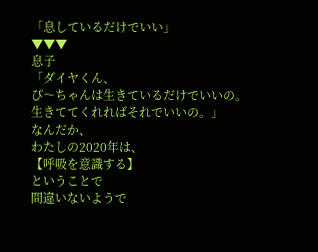「息しているだけでいい」
▼▼▼
息子
「ダイヤくん、
ぴ〜ちゃんは生きているだけでいいの。
生きててくれればそれでいいの。」
なんだか、
わたしの2020年は、
【呼吸を意識する】
ということで
間違いないようで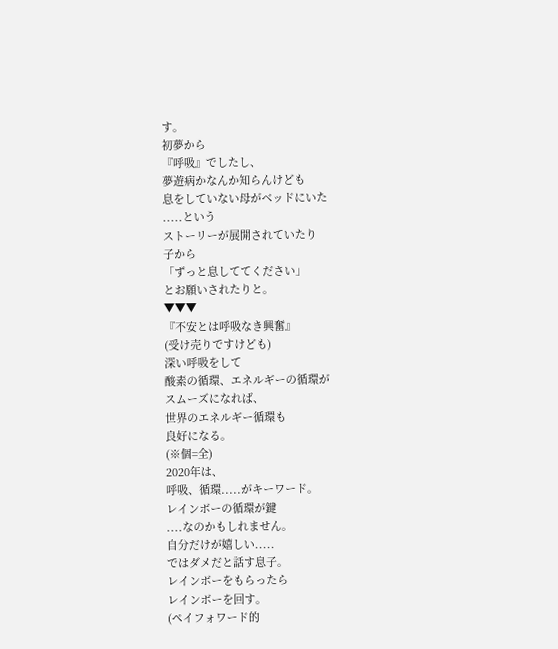す。
初夢から
『呼吸』でしたし、
夢遊病かなんか知らんけども
息をしていない母がベッドにいた
.....という
ストーリーが展開されていたり
子から
「ずっと息しててください」
とお願いされたりと。
▼▼▼
『不安とは呼吸なき興奮』
(受け売りですけども)
深い呼吸をして
酸素の循環、エネルギーの循環が
スムーズになれば、
世界のエネルギー循環も
良好になる。
(※個=全)
2020年は、
呼吸、循環.....がキーワード。
レインボーの循環が鍵
....なのかもしれません。
自分だけが嬉しい.....
ではダメだと話す息子。
レインボーをもらったら
レインボーを回す。
(ペイフォワード的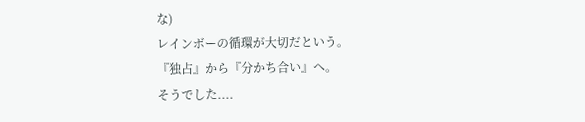な)
レインボーの循環が大切だという。
『独占』から『分かち合い』へ。
そうでした....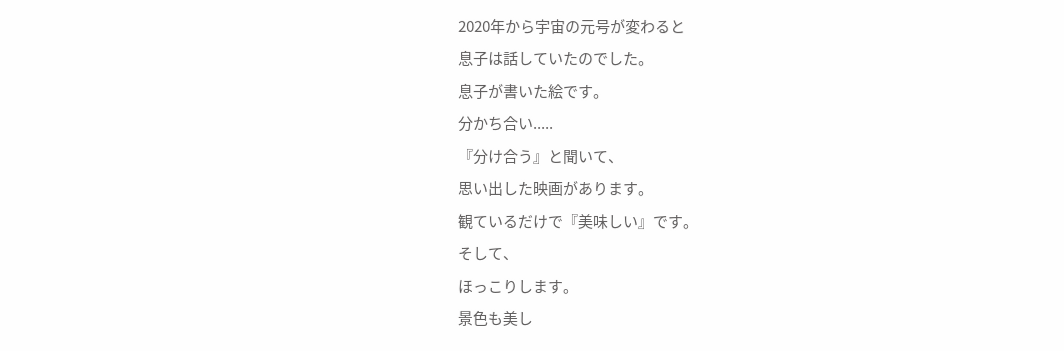2020年から宇宙の元号が変わると
息子は話していたのでした。
息子が書いた絵です。
分かち合い.....
『分け合う』と聞いて、
思い出した映画があります。
観ているだけで『美味しい』です。
そして、
ほっこりします。
景色も美し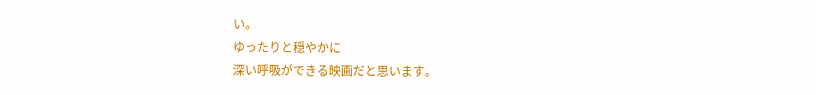い。
ゆったりと穏やかに
深い呼吸ができる映画だと思います。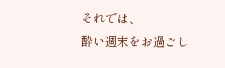それでは、
酔い週末をお過ごし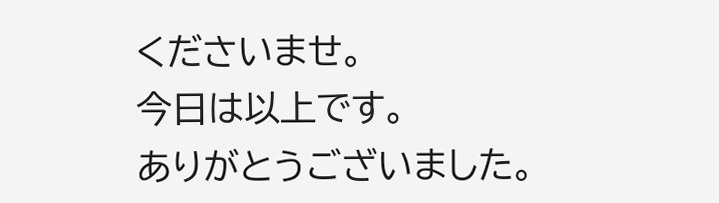くださいませ。
今日は以上です。
ありがとうございました。